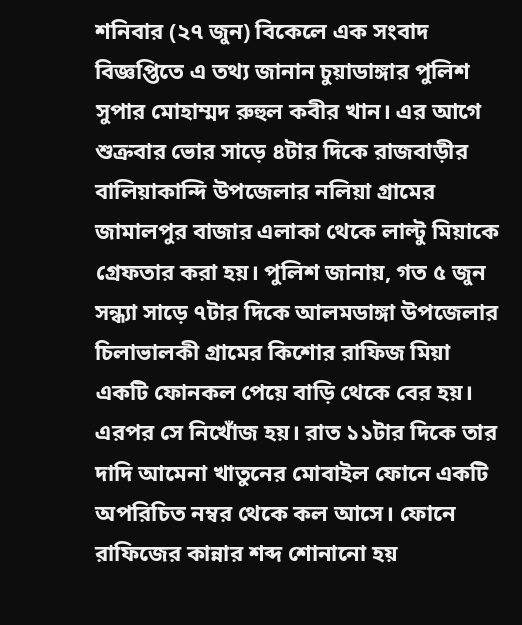শনিবার (২৭ জুন) বিকেলে এক সংবাদ বিজ্ঞপ্তিতে এ তথ্য জানান চুয়াডাঙ্গার পুলিশ সুপার মোহাম্মদ রুহুল কবীর খান। এর আগে শুক্রবার ভোর সাড়ে ৪টার দিকে রাজবাড়ীর বালিয়াকান্দি উপজেলার নলিয়া গ্রামের জামালপুর বাজার এলাকা থেকে লাল্টু মিয়াকে গ্রেফতার করা হয়। পুলিশ জানায়, গত ৫ জুন সন্ধ্যা সাড়ে ৭টার দিকে আলমডাঙ্গা উপজেলার চিলাভালকী গ্রামের কিশোর রাফিজ মিয়া একটি ফোনকল পেয়ে বাড়ি থেকে বের হয়। এরপর সে নিখোঁজ হয়। রাত ১১টার দিকে তার দাদি আমেনা খাতুনের মোবাইল ফোনে একটি অপরিচিত নম্বর থেকে কল আসে। ফোনে রাফিজের কান্নার শব্দ শোনানো হয়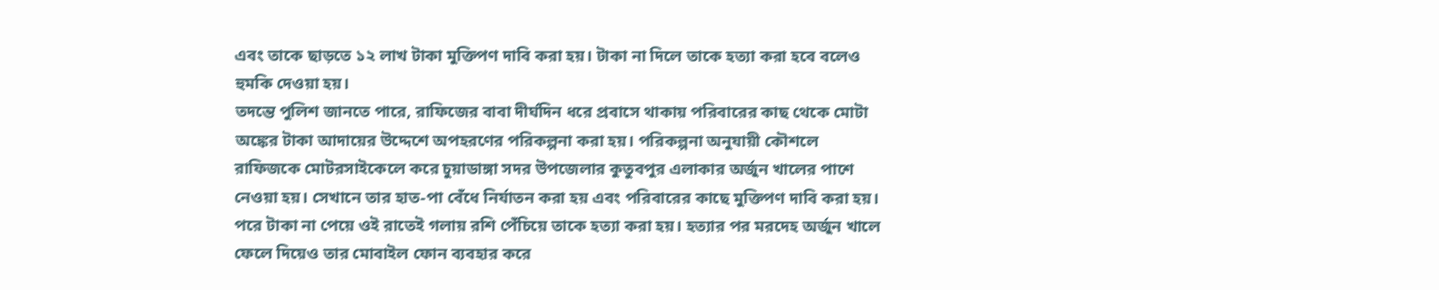এবং তাকে ছাড়তে ১২ লাখ টাকা মুক্তিপণ দাবি করা হয়। টাকা না দিলে তাকে হত্যা করা হবে বলেও হুমকি দেওয়া হয়।
তদন্তে পুলিশ জানতে পারে, রাফিজের বাবা দীর্ঘদিন ধরে প্রবাসে থাকায় পরিবারের কাছ থেকে মোটা অঙ্কের টাকা আদায়ের উদ্দেশে অপহরণের পরিকল্পনা করা হয়। পরিকল্পনা অনুযায়ী কৌশলে রাফিজকে মোটরসাইকেলে করে চুয়াডাঙ্গা সদর উপজেলার কুতুবপুর এলাকার অর্জুন খালের পাশে নেওয়া হয়। সেখানে তার হাত-পা বেঁধে নির্যাতন করা হয় এবং পরিবারের কাছে মুক্তিপণ দাবি করা হয়। পরে টাকা না পেয়ে ওই রাতেই গলায় রশি পেঁচিয়ে তাকে হত্যা করা হয়। হত্যার পর মরদেহ অর্জুন খালে ফেলে দিয়েও তার মোবাইল ফোন ব্যবহার করে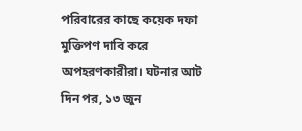পরিবারের কাছে কয়েক দফা মুক্তিপণ দাবি করে অপহরণকারীরা। ঘটনার আট দিন পর, ১৩ জুন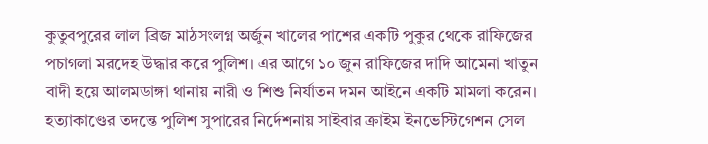কুতুবপুরের লাল ব্রিজ মাঠসংলগ্ন অর্জুন খালের পাশের একটি পুকুর থেকে রাফিজের পচাগলা মরদেহ উদ্ধার করে পুলিশ। এর আগে ১০ জুন রাফিজের দাদি আমেনা খাতুন বাদী হয়ে আলমডাঙ্গা থানায় নারী ও শিশু নির্যাতন দমন আইনে একটি মামলা করেন। হত্যাকাণ্ডের তদন্তে পুলিশ সুপারের নির্দেশনায় সাইবার ক্রাইম ইনভেস্টিগেশন সেল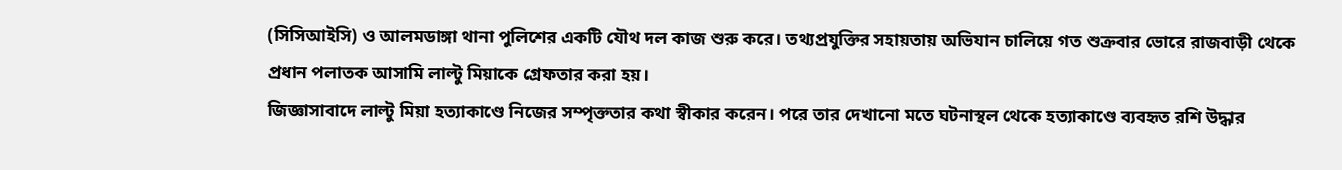(সিসিআইসি) ও আলমডাঙ্গা থানা পুলিশের একটি যৌথ দল কাজ শুরু করে। তথ্যপ্রযুক্তির সহায়তায় অভিযান চালিয়ে গত শুক্রবার ভোরে রাজবাড়ী থেকে প্রধান পলাতক আসামি লাল্টু মিয়াকে গ্রেফতার করা হয়।
জিজ্ঞাসাবাদে লাল্টু মিয়া হত্যাকাণ্ডে নিজের সম্পৃক্ততার কথা স্বীকার করেন। পরে তার দেখানো মতে ঘটনাস্থল থেকে হত্যাকাণ্ডে ব্যবহৃত রশি উদ্ধার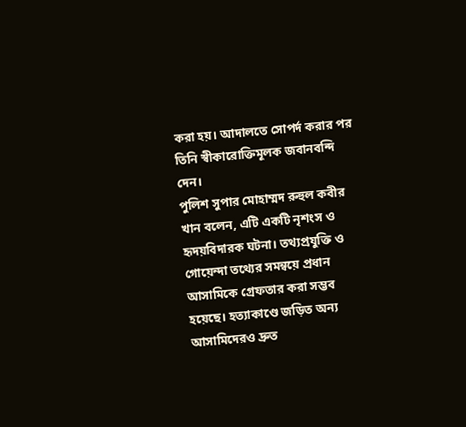করা হয়। আদালতে সোপর্দ করার পর তিনি স্বীকারোক্তিমূলক জবানবন্দি দেন।
পুলিশ সুপার মোহাম্মদ রুহুল কবীর খান বলেন, এটি একটি নৃশংস ও হৃদয়বিদারক ঘটনা। তথ্যপ্রযুক্তি ও গোয়েন্দা তথ্যের সমন্বয়ে প্রধান আসামিকে গ্রেফতার করা সম্ভব হয়েছে। হত্যাকাণ্ডে জড়িত অন্য আসামিদেরও দ্রুত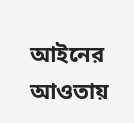আইনের আওতায়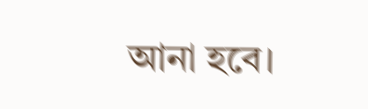আনা হবে।